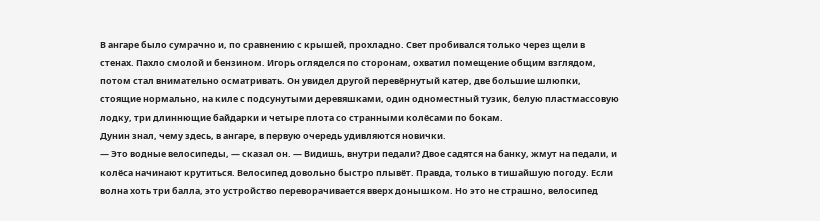В ангаре было сумрачно и, по сравнению с крышей, прохладно. Свет пробивался только через щели в стенах. Пахло смолой и бензином. Игорь огляделся по сторонам, охватил помещение общим взглядом, потом стал внимательно осматривать. Он увидел другой перевёрнутый катер, две большие шлюпки, стоящие нормально, на киле с подсунутыми деревяшками, один одноместный тузик, белую пластмассовую лодку, три длиннющие байдарки и четыре плота со странными колёсами по бокам.
Дунин знал, чему здесь, в ангаре, в первую очередь удивляются новички.
— Это водные велосипеды, — сказал он. — Видишь, внутри педали? Двое садятся на банку, жмут на педали, и колёса начинают крутиться. Велосипед довольно быстро плывёт. Правда, только в тишайшую погоду. Если волна хоть три балла, это устройство переворачивается вверх донышком. Но это не страшно, велосипед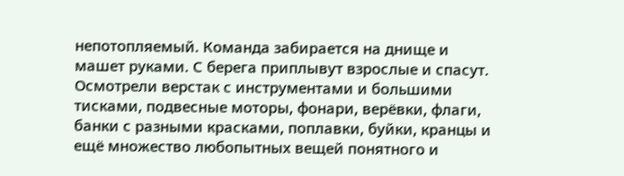непотопляемый. Команда забирается на днище и машет руками. С берега приплывут взрослые и спасут.
Осмотрели верстак с инструментами и большими тисками, подвесные моторы, фонари, верёвки, флаги, банки с разными красками, поплавки, буйки, кранцы и ещё множество любопытных вещей понятного и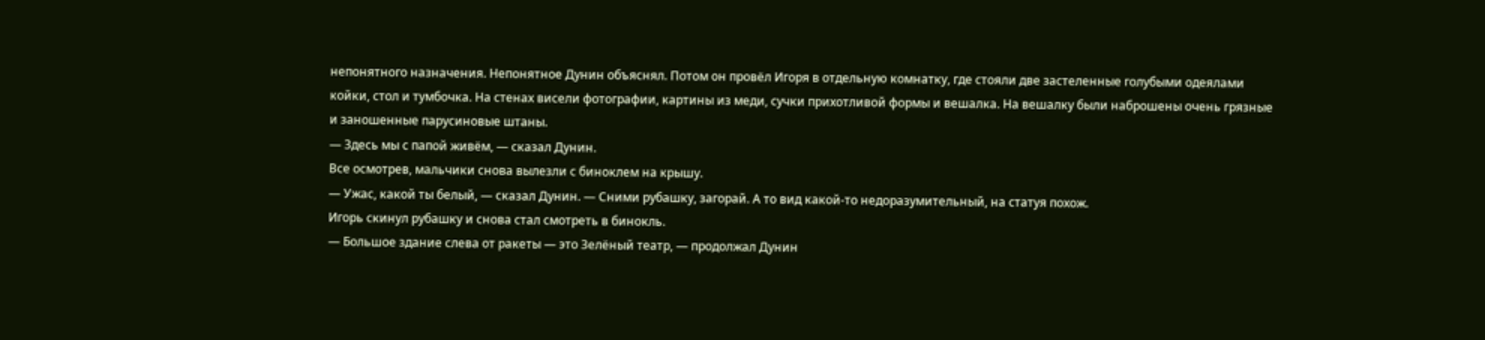непонятного назначения. Непонятное Дунин объяснял. Потом он провёл Игоря в отдельную комнатку, где стояли две застеленные голубыми одеялами койки, стол и тумбочка. На стенах висели фотографии, картины из меди, сучки прихотливой формы и вешалка. На вешалку были наброшены очень грязные и заношенные парусиновые штаны.
— Здесь мы с папой живём, — сказал Дунин.
Все осмотрев, мальчики снова вылезли с биноклем на крышу.
— Ужас, какой ты белый, — сказал Дунин. — Сними рубашку, загорай. А то вид какой-то недоразумительный, на статуя похож.
Игорь скинул рубашку и снова стал смотреть в бинокль.
— Большое здание слева от ракеты — это Зелёный театр, — продолжал Дунин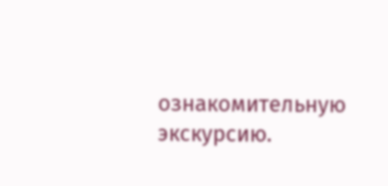ознакомительную экскурсию.